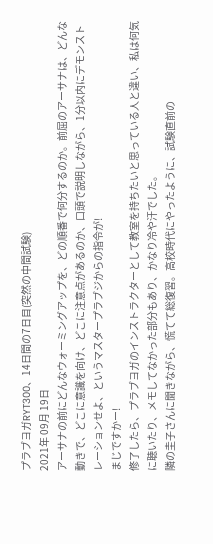プラブヨガRYT300、14日間の7日目(突然の中間試験)
2021年 09月 19日
アーサナの前にどんなウォーミングアップを、どの順番で何分するのか。前屈のアーサナは、どんな動きで、どこに意識を向け、どこに注意点があるのか、口頭で説明しながら、1分以内にデモンストレーションせよ、というマスタープラブジからの指令が!
まじですかー!
修了したら、プラブヨガのインストラクターとして教室を持ちたいと思っている人と違い、私は何気に聴いたり、メモしてなかった部分もあり、かなり冷や汗でした。
隣の圭子さんに聞きながら、慌てて総復習。高校時代にやったように、試験直前の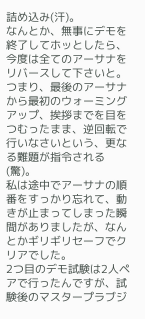詰め込み(汗)。
なんとか、無事にデモを終了してホッとしたら、今度は全てのアーサナをリバースして下さいと。つまり、最後のアーサナから最初のウォーミングアップ、挨拶までを目をつむったまま、逆回転で行いなさいという、更なる難題が指令される(驚)。
私は途中でアーサナの順番をすっかり忘れて、動きが止まってしまった瞬間がありましたが、なんとかギリギリセーフでクリアでした。
2つ目のデモ試験は2人ペアで行ったんですが、試験後のマスタープラブジ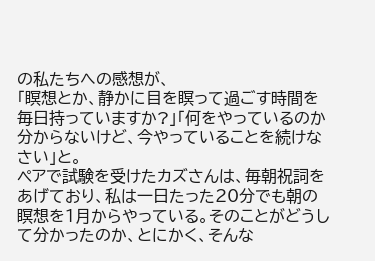の私たちへの感想が、
「瞑想とか、静かに目を瞑って過ごす時間を毎日持っていますか?」「何をやっているのか分からないけど、今やっていることを続けなさい」と。
ペアで試験を受けたカズさんは、毎朝祝詞をあげており、私は一日たった20分でも朝の瞑想を1月からやっている。そのことがどうして分かったのか、とにかく、そんな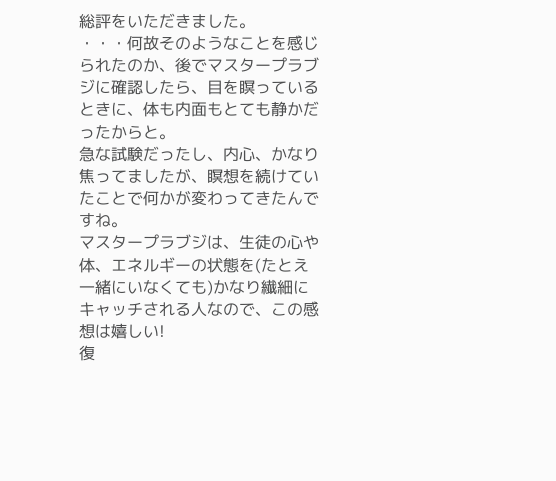総評をいただきました。
・・・何故そのようなことを感じられたのか、後でマスタープラブジに確認したら、目を瞑っているときに、体も内面もとても静かだったからと。
急な試験だったし、内心、かなり焦ってましたが、瞑想を続けていたことで何かが変わってきたんですね。
マスタープラブジは、生徒の心や体、エネルギーの状態を(たとえ一緒にいなくても)かなり繊細にキャッチされる人なので、この感想は嬉しい!
復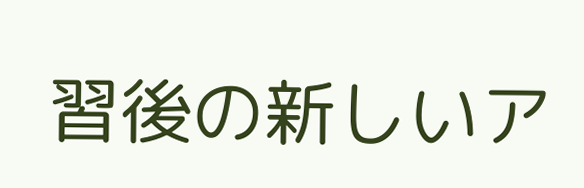習後の新しいア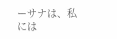ーサナは、私には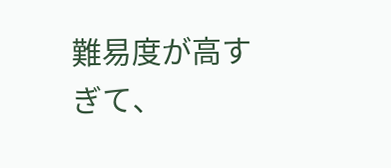難易度が高すぎて、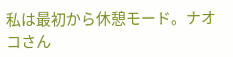私は最初から休憩モード。ナオコさん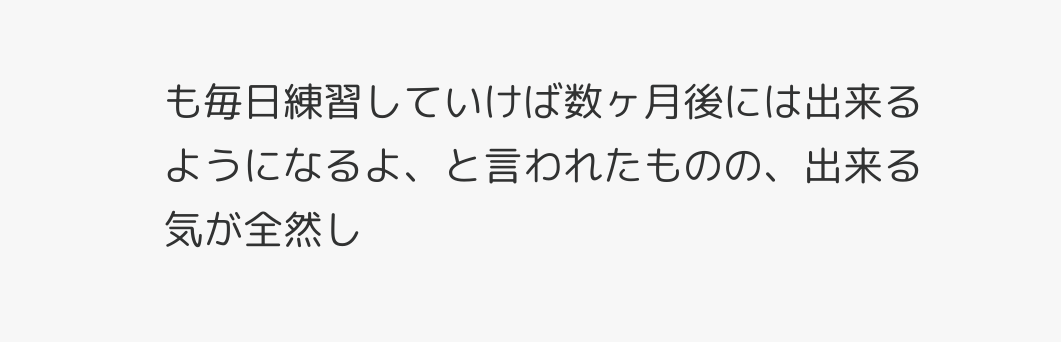も毎日練習していけば数ヶ月後には出来るようになるよ、と言われたものの、出来る気が全然し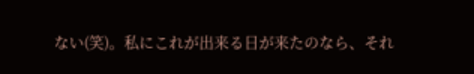ない(笑)。私にこれが出来る日が来たのなら、それ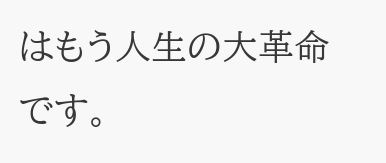はもう人生の大革命です。